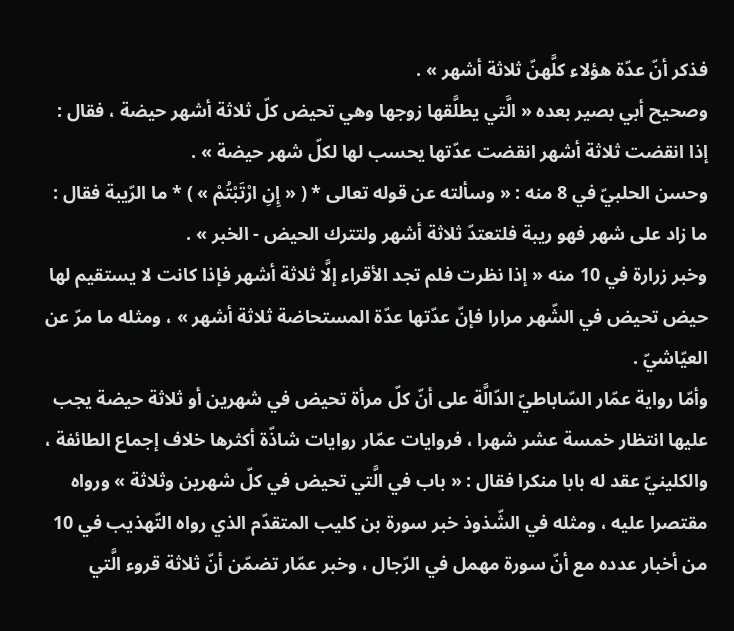فذكر أنّ عدّة هؤلاء كلَّهنّ ثلاثة أشهر » .
وصحيح أبي بصير بعده « الَّتي يطلَّقها زوجها وهي تحيض كلّ ثلاثة أشهر حيضة ، فقال : إذا انقضت ثلاثة أشهر انقضت عدّتها يحسب لها لكلّ شهر حيضة » .
وحسن الحلبيّ في 8 منه : « وسألته عن قوله تعالى * ( « إِنِ ارْتَبْتُمْ » ) * ما الرّيبة فقال : ما زاد على شهر فهو ريبة فلتعتدّ ثلاثة أشهر ولتترك الحيض - الخبر » .
وخبر زرارة في 10 منه « إذا نظرت فلم تجد الأقراء إلَّا ثلاثة أشهر فإذا كانت لا يستقيم لها حيض تحيض في الشّهر مرارا فإنّ عدّتها عدّة المستحاضة ثلاثة أشهر » ، ومثله ما مرّ عن العيّاشيّ .
وأمّا رواية عمّار السّاباطيّ الدّالَّة على أنّ كلّ مرأة تحيض في شهرين أو ثلاثة حيضة يجب عليها انتظار خمسة عشر شهرا ، فروايات عمّار روايات شاذّة أكثرها خلاف إجماع الطائفة ، والكلينيّ عقد له بابا منكرا فقال : « باب في الَّتي تحيض في كلّ شهرين وثلاثة » ورواه مقتصرا عليه ، ومثله في الشّذوذ خبر سورة بن كليب المتقدّم الذي رواه التّهذيب في 10 من أخبار عدده مع أنّ سورة مهمل في الرّجال ، وخبر عمّار تضمّن أنّ ثلاثة قروء الَّتي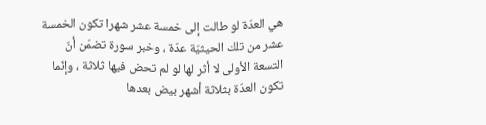هي العدّة لو طالت إلى خمسة عشر شهرا تكون الخمسة عشر من تلك الحيثيّة عدّة ، وخبر سورة تضمّن أنّ التسعة الأولى لا أثر لها لو لم تحض فيها ثلاثة ، وإنّما تكون العدّة بثلاثة أشهر بيض بعدها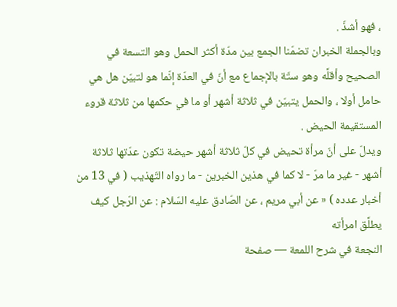، فهو أشذّ .
وبالجملة الخبران تضمّنا الجمع بين مدّة أكثر الحمل وهو التسعة في الصحيح وأقلَّه وهو ستّة بالإجماع مع أنّ في العدّة إنّما هو لتبيّن هل هي حامل أولا ، والحمل يتبيّن في ثلاثة أشهر أو ما في حكمها من ثلاثة قروء المستقيمة الحيض .
ويدلّ على أنّ مرأة تحيض في كلّ ثلاثة أشهر حيضة تكون عدّتها ثلاثة أشهر - غير ما مرّ - لا كما في هذين الخبرين - ما رواه التّهذيب ( في 13 من أخبار عدده ) « عن أبي مريم ، عن الصّادق عليه السّلام : عن الرّجل كيف يطلَّق امرأته
النجعة في شرح اللمعة — صفحة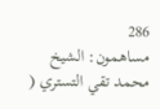286
مساهمون: الشيخ محمد تقي التستري (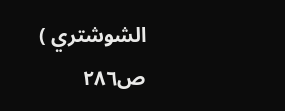الشوشتري )
ص٢٨٦